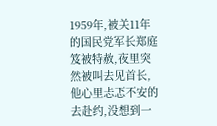1959年,被关11年的国民党军长郑庭笈被特赦,夜里突然被叫去见首长,他心里忐忑不安的去赴约,没想到一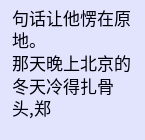句话让他愣在原地。
那天晚上北京的冬天冷得扎骨头,郑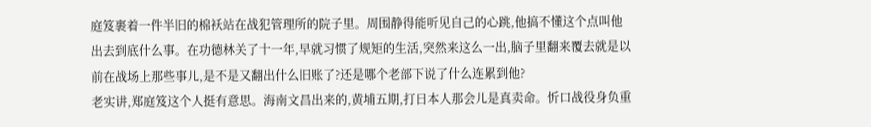庭笈裹着一件半旧的棉袄站在战犯管理所的院子里。周围静得能听见自己的心跳,他搞不懂这个点叫他出去到底什么事。在功德林关了十一年,早就习惯了规矩的生活,突然来这么一出,脑子里翻来覆去就是以前在战场上那些事儿,是不是又翻出什么旧账了?还是哪个老部下说了什么连累到他?
老实讲,郑庭笈这个人挺有意思。海南文昌出来的,黄埔五期,打日本人那会儿是真卖命。忻口战役身负重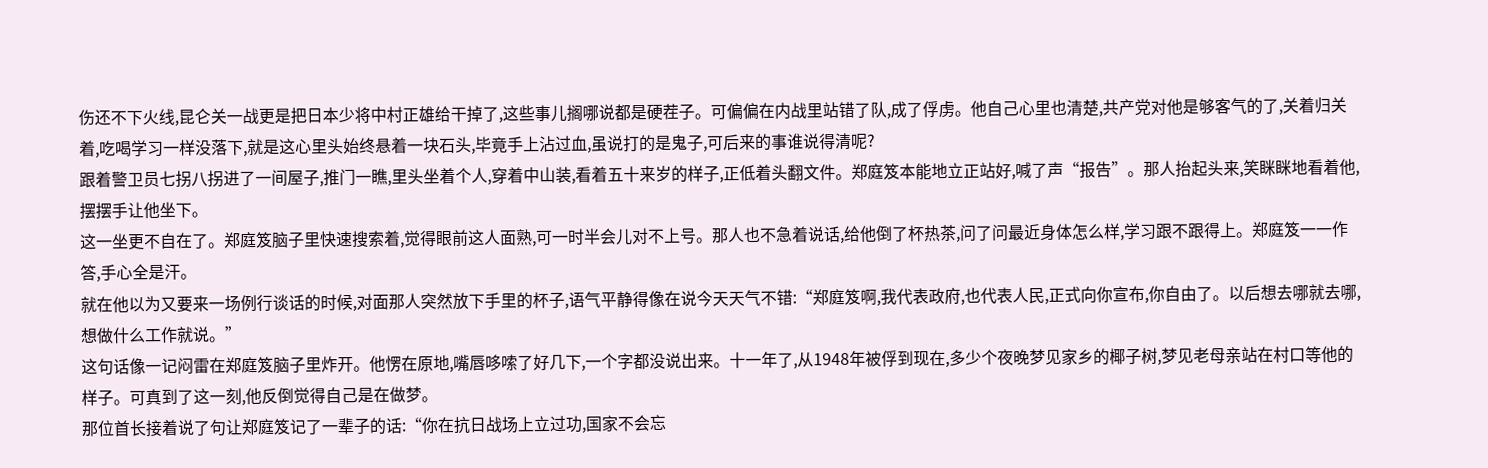伤还不下火线,昆仑关一战更是把日本少将中村正雄给干掉了,这些事儿搁哪说都是硬茬子。可偏偏在内战里站错了队,成了俘虏。他自己心里也清楚,共产党对他是够客气的了,关着归关着,吃喝学习一样没落下,就是这心里头始终悬着一块石头,毕竟手上沾过血,虽说打的是鬼子,可后来的事谁说得清呢?
跟着警卫员七拐八拐进了一间屋子,推门一瞧,里头坐着个人,穿着中山装,看着五十来岁的样子,正低着头翻文件。郑庭笈本能地立正站好,喊了声“报告”。那人抬起头来,笑眯眯地看着他,摆摆手让他坐下。
这一坐更不自在了。郑庭笈脑子里快速搜索着,觉得眼前这人面熟,可一时半会儿对不上号。那人也不急着说话,给他倒了杯热茶,问了问最近身体怎么样,学习跟不跟得上。郑庭笈一一作答,手心全是汗。
就在他以为又要来一场例行谈话的时候,对面那人突然放下手里的杯子,语气平静得像在说今天天气不错:“郑庭笈啊,我代表政府,也代表人民,正式向你宣布,你自由了。以后想去哪就去哪,想做什么工作就说。”
这句话像一记闷雷在郑庭笈脑子里炸开。他愣在原地,嘴唇哆嗦了好几下,一个字都没说出来。十一年了,从1948年被俘到现在,多少个夜晚梦见家乡的椰子树,梦见老母亲站在村口等他的样子。可真到了这一刻,他反倒觉得自己是在做梦。
那位首长接着说了句让郑庭笈记了一辈子的话:“你在抗日战场上立过功,国家不会忘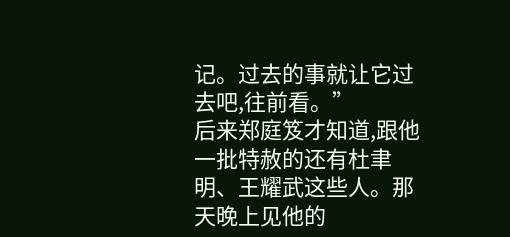记。过去的事就让它过去吧,往前看。”
后来郑庭笈才知道,跟他一批特赦的还有杜聿明、王耀武这些人。那天晚上见他的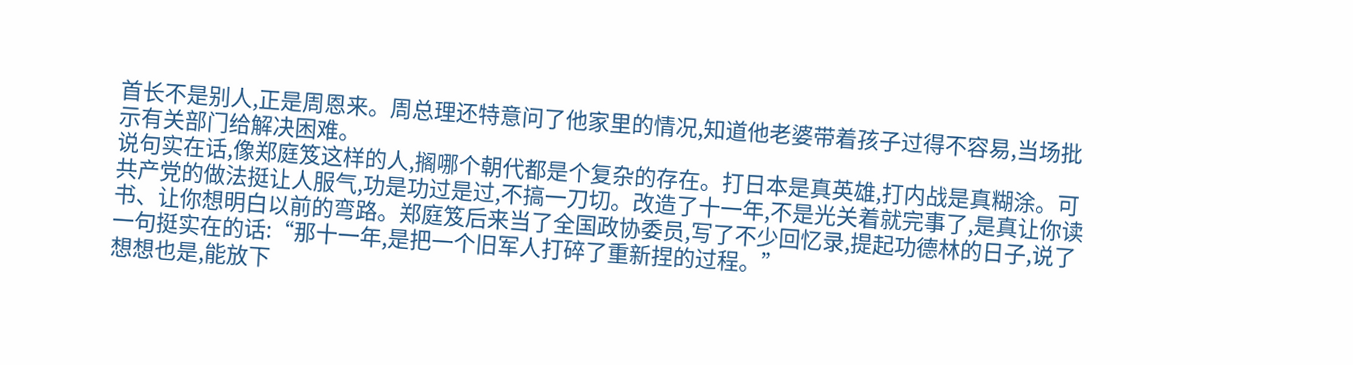首长不是别人,正是周恩来。周总理还特意问了他家里的情况,知道他老婆带着孩子过得不容易,当场批示有关部门给解决困难。
说句实在话,像郑庭笈这样的人,搁哪个朝代都是个复杂的存在。打日本是真英雄,打内战是真糊涂。可共产党的做法挺让人服气,功是功过是过,不搞一刀切。改造了十一年,不是光关着就完事了,是真让你读书、让你想明白以前的弯路。郑庭笈后来当了全国政协委员,写了不少回忆录,提起功德林的日子,说了一句挺实在的话:“那十一年,是把一个旧军人打碎了重新捏的过程。”
想想也是,能放下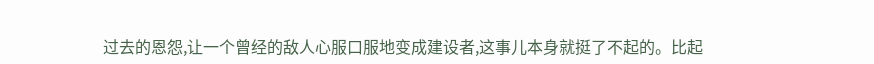过去的恩怨,让一个曾经的敌人心服口服地变成建设者,这事儿本身就挺了不起的。比起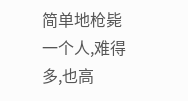简单地枪毙一个人,难得多,也高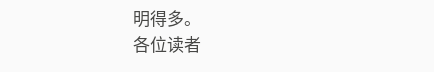明得多。
各位读者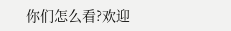你们怎么看?欢迎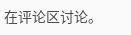在评论区讨论。